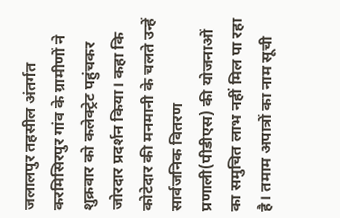जलालपुर तहसील अंतर्गत करमिसिरपुर गांव के ग्रामीणों ने शुक्रवार को कलेक्ट्रेट पहुंचकर जोरदार प्रदर्शन किया। कहा कि कोटेदार की मनमानी के चलते उन्हें सार्वजनिक वितरण प्रणाली(पीडीएस) की योजनाओं का समुचित लाभ नहीं मिल पा रहा है। तमाम अपात्रों का नाम सूची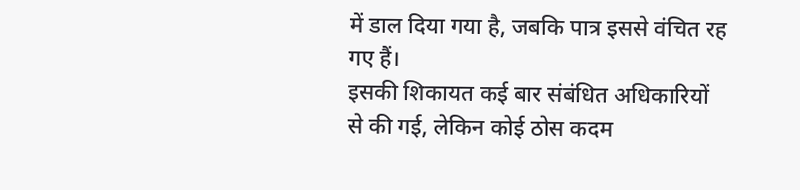में डाल दिया गया है, जबकि पात्र इससे वंचित रह गए हैं।
इसकी शिकायत कई बार संबंधित अधिकारियों से की गई, लेकिन कोई ठोस कदम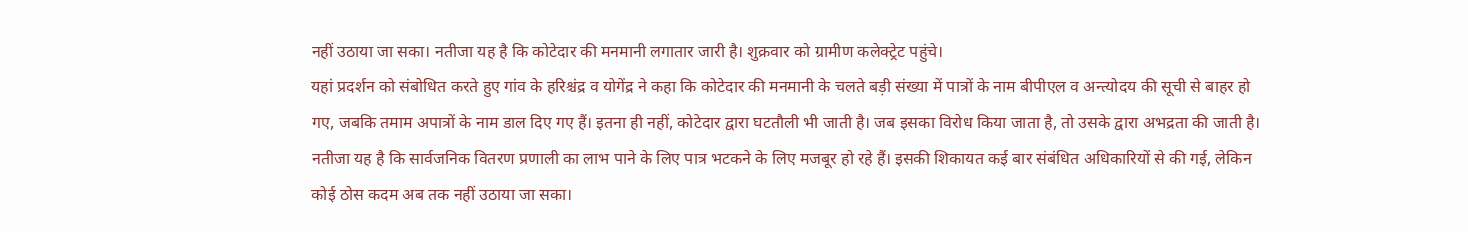नहीं उठाया जा सका। नतीजा यह है कि कोटेदार की मनमानी लगातार जारी है। शुक्रवार को ग्रामीण कलेक्ट्रेट पहुंचे।
यहां प्रदर्शन को संबोधित करते हुए गांव के हरिश्चंद्र व योगेंद्र ने कहा कि कोटेदार की मनमानी के चलते बड़ी संख्या में पात्रों के नाम बीपीएल व अन्त्योदय की सूची से बाहर हो गए, जबकि तमाम अपात्रों के नाम डाल दिए गए हैं। इतना ही नहीं, कोटेदार द्वारा घटतौली भी जाती है। जब इसका विरोध किया जाता है, तो उसके द्वारा अभद्रता की जाती है।
नतीजा यह है कि सार्वजनिक वितरण प्रणाली का लाभ पाने के लिए पात्र भटकने के लिए मजबूर हो रहे हैं। इसकी शिकायत कई बार संबंधित अधिकारियों से की गई, लेकिन कोई ठोस कदम अब तक नहीं उठाया जा सका।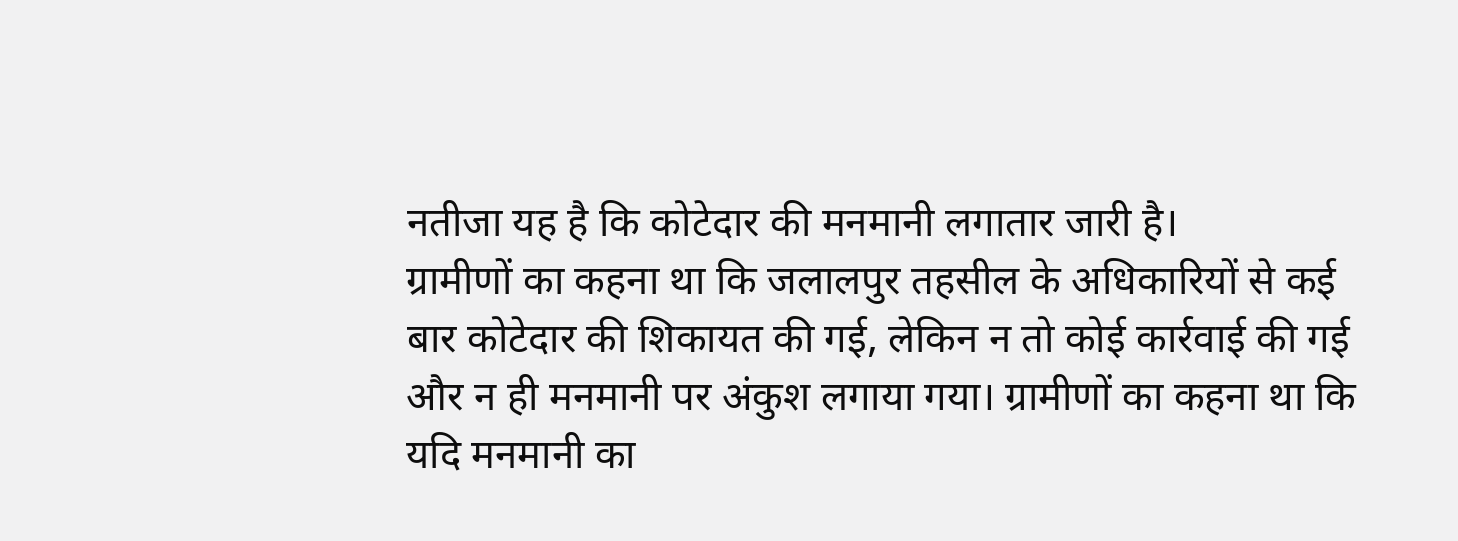नतीजा यह है कि कोटेदार की मनमानी लगातार जारी है।
ग्रामीणों का कहना था कि जलालपुर तहसील के अधिकारियों से कई बार कोटेदार की शिकायत की गई, लेकिन न तो कोई कार्रवाई की गई और न ही मनमानी पर अंकुश लगाया गया। ग्रामीणों का कहना था कि यदि मनमानी का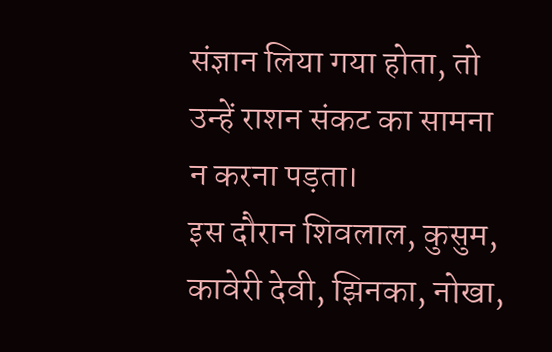संज्ञान लिया गया होता, तो उन्हें राशन संकट का सामना न करना पड़ता।
इस दौरान शिवलाल, कुसुम, कावेरी देवी, झिनका, नोखा,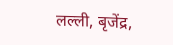लल्ली, बृजेंद्र,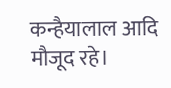कन्हैयालाल आदि मौजूद रहे।